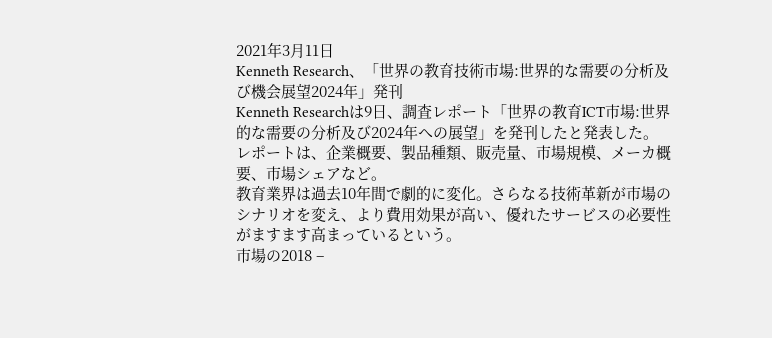2021年3月11日
Kenneth Research、「世界の教育技術市場:世界的な需要の分析及び機会展望2024年」発刊
Kenneth Researchは9日、調査レポート「世界の教育ICT市場:世界的な需要の分析及び2024年への展望」を発刊したと発表した。
レポートは、企業概要、製品種類、販売量、市場規模、メーカ概要、市場シェアなど。
教育業界は過去10年間で劇的に変化。さらなる技術革新が市場のシナリオを変え、より費用効果が高い、優れたサービスの必要性がますます高まっているという。
市場の2018 –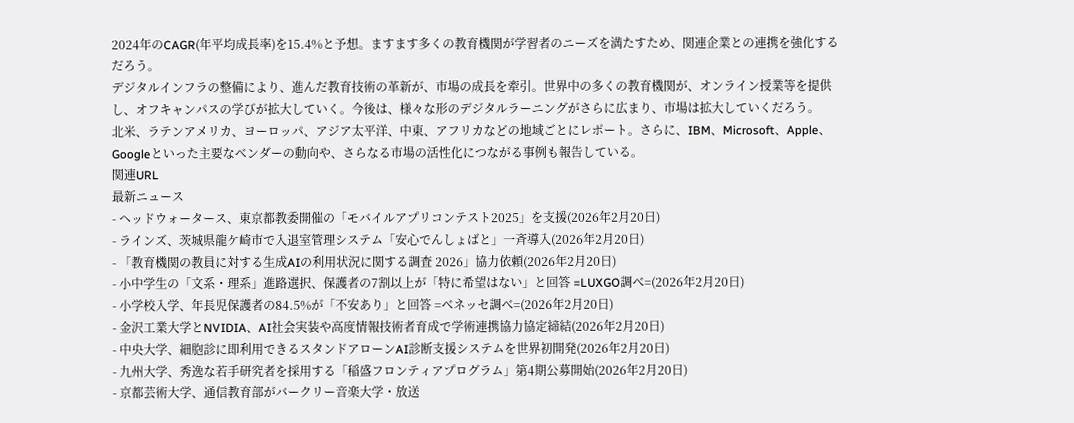2024年のCAGR(年平均成長率)を15.4%と予想。ますます多くの教育機関が学習者のニーズを満たすため、関連企業との連携を強化するだろう。
デジタルインフラの整備により、進んだ教育技術の革新が、市場の成長を牽引。世界中の多くの教育機関が、オンライン授業等を提供し、オフキャンパスの学びが拡大していく。今後は、様々な形のデジタルラーニングがさらに広まり、市場は拡大していくだろう。
北米、ラテンアメリカ、ヨーロッパ、アジア太平洋、中東、アフリカなどの地域ごとにレポート。さらに、IBM、Microsoft、Apple、Googleといった主要なベンダーの動向や、さらなる市場の活性化につながる事例も報告している。
関連URL
最新ニュース
- ヘッドウォータース、東京都教委開催の「モバイルアプリコンテスト2025」を支援(2026年2月20日)
- ラインズ、茨城県龍ケ崎市で入退室管理システム「安心でんしょばと」一斉導入(2026年2月20日)
- 「教育機関の教員に対する生成AIの利用状況に関する調査 2026」協力依頼(2026年2月20日)
- 小中学生の「文系・理系」進路選択、保護者の7割以上が「特に希望はない」と回答 =LUXGO調べ=(2026年2月20日)
- 小学校入学、年長児保護者の84.5%が「不安あり」と回答 =ベネッセ調べ=(2026年2月20日)
- 金沢工業大学とNVIDIA、AI社会実装や高度情報技術者育成で学術連携協力協定締結(2026年2月20日)
- 中央大学、細胞診に即利用できるスタンドアローンAI診断支援システムを世界初開発(2026年2月20日)
- 九州大学、秀逸な若手研究者を採用する「稲盛フロンティアプログラム」第4期公募開始(2026年2月20日)
- 京都芸術大学、通信教育部がバークリー音楽大学・放送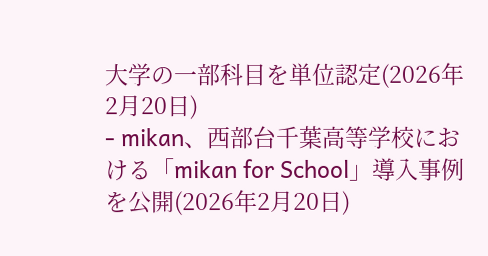大学の一部科目を単位認定(2026年2月20日)
- mikan、西部台千葉高等学校における「mikan for School」導入事例を公開(2026年2月20日)